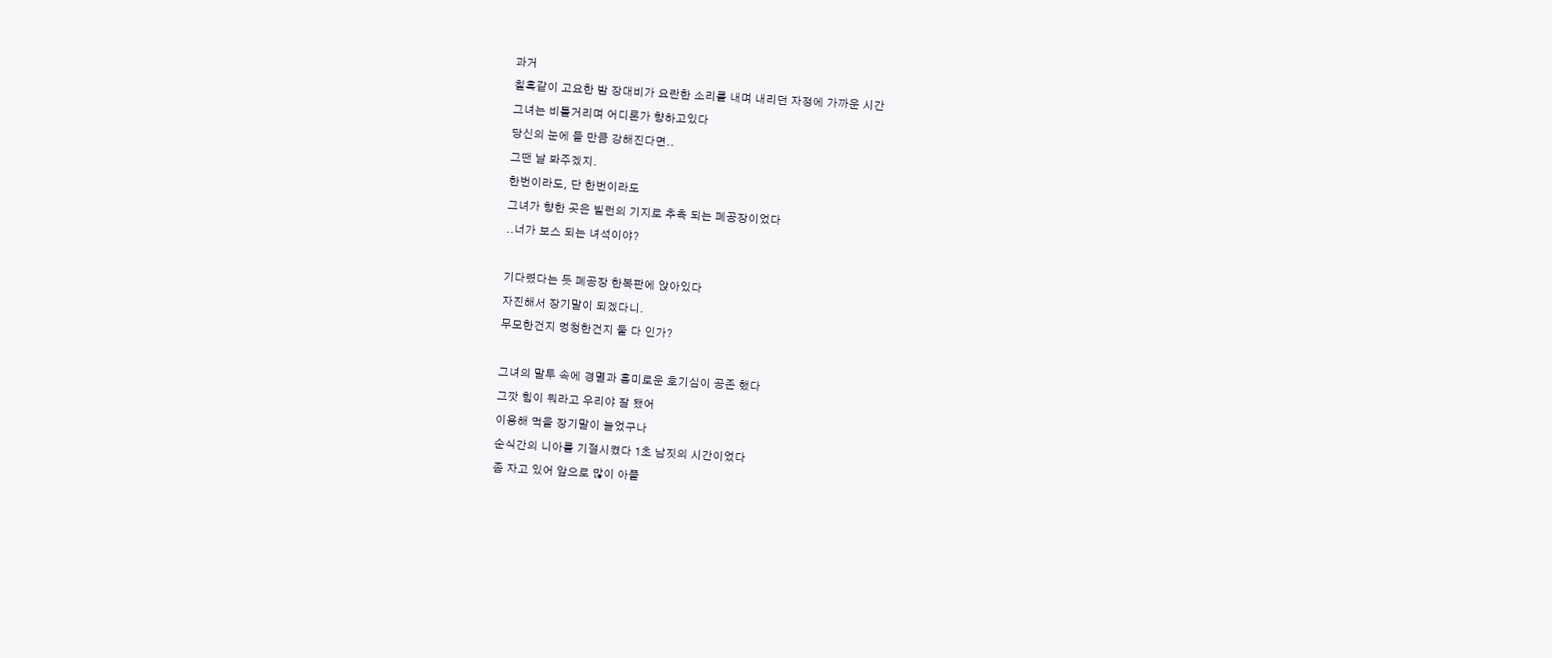과거
칠흑같이 고요한 밤 장대비가 요란한 소리를 내며 내리던 자정에 가까운 시간
그녀는 비틀거리며 어디론가 향하고있다
당신의 눈에 들 만큼 강해진다면..
그땐 날 봐주겠지.
한번이라도, 단 한번이라도
그녀가 향한 곳은 빌런의 기지로 추측 되는 폐공장이었다
..너가 보스 되는 녀석이야?

기다렸다는 듯 폐공장 한복판에 앉아있다
자진해서 장기말이 되겠다니.
무모한건지 멍청한건지 둘 다 인가?

그녀의 말투 속에 경멸과 흥미로운 호기심이 공존 했다
그깟 힘이 뭐라고 우리야 잘 됐어
이용해 먹을 장기말이 늘었구나
순식간의 니아를 기절시켰다 1초 남짓의 시간이었다
좀 자고 있어 앞으로 많이 아플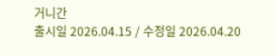거니간
출시일 2026.04.15 / 수정일 2026.04.20